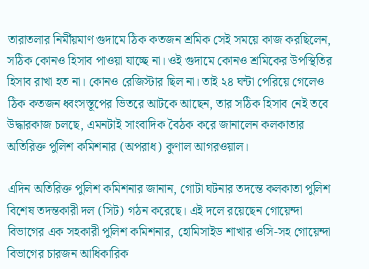তারাতলার নির্মীয়মাণ গুদামে ঠিক কতজন শ্রমিক সেই সময়ে কাজ করছিলেন, সঠিক কোনও হিসাব পাওয়া যাচ্ছে না। ওই গুদামে কোনও শ্রমিকের উপস্থিতির হিসাব রাখা হত না। কোনও রেজিস্টার ছিল না। তাই ২৪ ঘন্টা পেরিয়ে গেলেও ঠিক কতজন ধ্বংসস্তূপের ভিতরে আটকে আছেন, তার সঠিক হিসাব নেই তবে উদ্ধারকাজ চলছে, এমনটাই সাংবাদিক বৈঠক করে জানালেন কলকাতার অতিরিক্ত পুলিশ কমিশনার (অপরাধ) কুণাল আগরওয়াল।

এদিন অতিরিক্ত পুলিশ কমিশনার জানান, গোটা ঘটনার তদন্তে কলকাতা পুলিশ বিশেষ তদন্তকারী দল (সিট) গঠন করেছে। এই দলে রয়েছেন গোয়েন্দা বিভাগের এক সহকারী পুলিশ কমিশনার, হোমিসাইড শাখার ওসি-সহ গোয়েন্দা বিভাগের চারজন আধিকারিক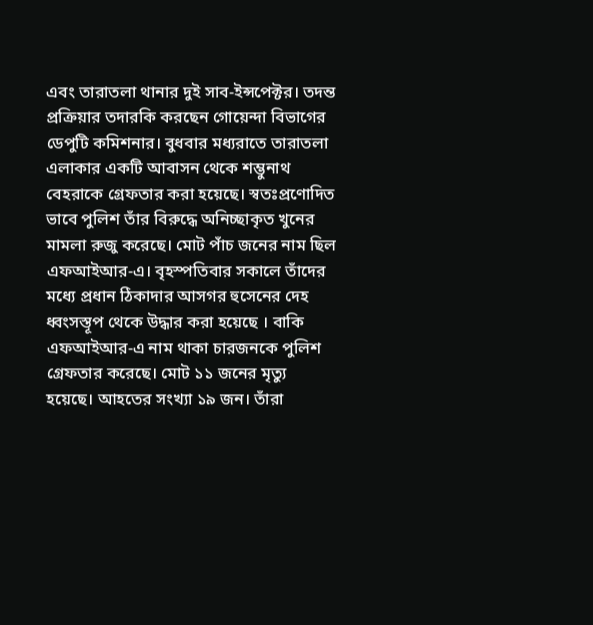এবং তারাতলা থানার দুই সাব-ইন্সপেক্টর। তদন্ত প্রক্রিয়ার তদারকি করছেন গোয়েন্দা বিভাগের ডেপুটি কমিশনার। বুধবার মধ্যরাতে তারাতলা এলাকার একটি আবাসন থেকে শম্ভুনাথ বেহরাকে গ্রেফতার করা হয়েছে। স্বতঃপ্রণোদিত ভাবে পুলিশ তাঁর বিরুদ্ধে অনিচ্ছাকৃত খুনের মামলা রুজু করেছে। মোট পাঁচ জনের নাম ছিল এফআইআর-এ। বৃহস্পতিবার সকালে তাঁদের মধ্যে প্রধান ঠিকাদার আসগর হুসেনের দেহ ধ্বংসস্তূপ থেকে উদ্ধার করা হয়েছে । বাকি এফআইআর-এ নাম থাকা চারজনকে পুলিশ গ্রেফতার করেছে। মোট ১১ জনের মৃত্যু হয়েছে। আহতের সংখ্যা ১৯ জন। তাঁরা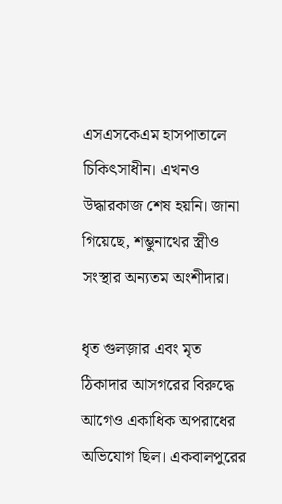এসএসকেএম হাসপাতালে চিকিৎসাধীন। এখনও উদ্ধারকাজ শেষ হয়নি। জানা গিয়েছে, শম্ভুনাথের স্ত্রীও সংস্থার অন্যতম অংশীদার।

ধৃত গুলজ়ার এবং মৃত ঠিকাদার আসগরের বিরুদ্ধে আগেও একাধিক অপরাধের অভিযোগ ছিল। একবালপুরের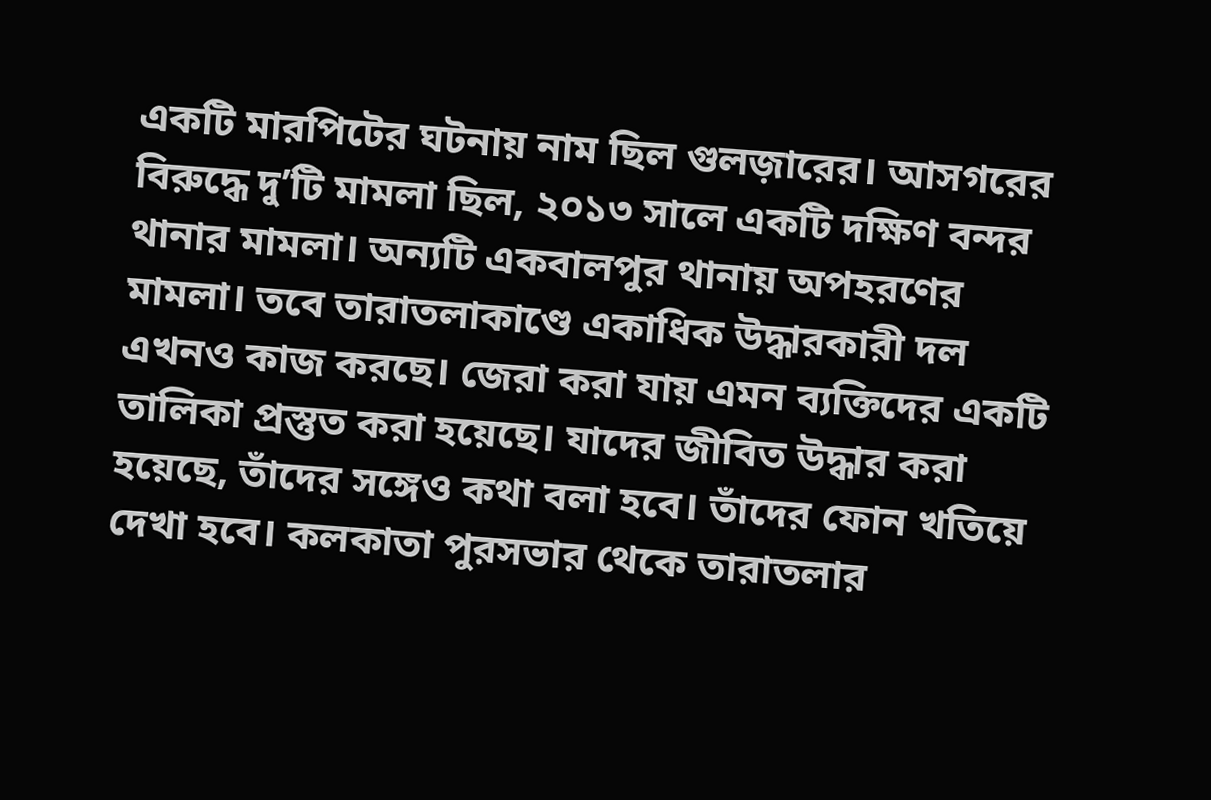একটি মারপিটের ঘটনায় নাম ছিল গুলজ়ারের। আসগরের বিরুদ্ধে দু’টি মামলা ছিল, ২০১৩ সালে একটি দক্ষিণ বন্দর থানার মামলা। অন্যটি একবালপুর থানায় অপহরণের মামলা। তবে তারাতলাকাণ্ডে একাধিক উদ্ধারকারী দল এখনও কাজ করছে। জেরা করা যায় এমন ব্যক্তিদের একটি তালিকা প্রস্তুত করা হয়েছে। যাদের জীবিত উদ্ধার করা হয়েছে, তাঁদের সঙ্গেও কথা বলা হবে। তাঁদের ফোন খতিয়ে দেখা হবে। কলকাতা পুরসভার থেকে তারাতলার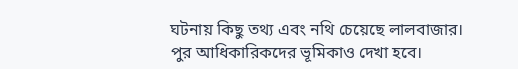ঘটনায় কিছু তথ্য এবং নথি চেয়েছে লালবাজার। পুর আধিকারিকদের ভূমিকাও দেখা হবে।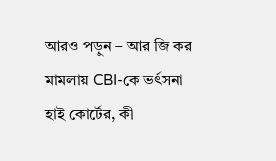আরও পড়ুন – আর জি কর মামলায় CBI-কে ভর্ৎসনা হাই কোর্টের, কী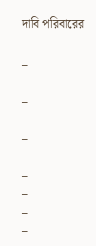দাবি পরিবারের

_

_

_

_
_
_
_